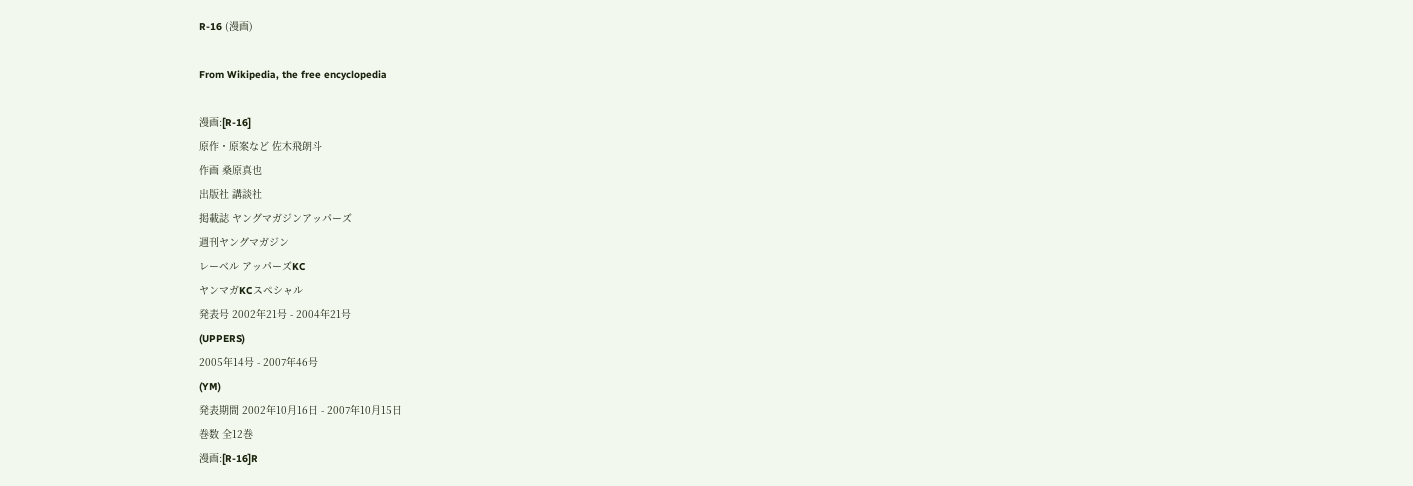R-16 (漫画)

From Wikipedia, the free encyclopedia

漫画:[R-16]
原作・原案など 佐木飛朗斗
作画 桑原真也
出版社 講談社
掲載誌 ヤングマガジンアッパーズ
週刊ヤングマガジン
レーベル アッパーズKC
ヤンマガKCスペシャル
発表号 2002年21号 - 2004年21号
(UPPERS)
2005年14号 - 2007年46号
(YM)
発表期間 2002年10月16日 - 2007年10月15日
巻数 全12巻
漫画:[R-16]R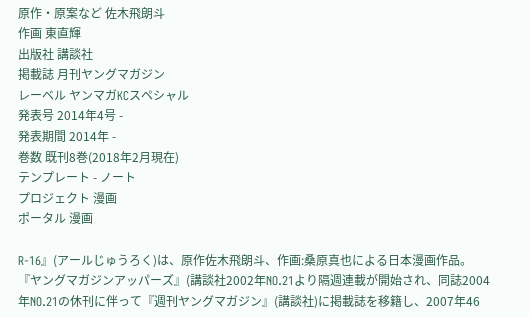原作・原案など 佐木飛朗斗
作画 東直輝
出版社 講談社
掲載誌 月刊ヤングマガジン
レーベル ヤンマガKCスペシャル
発表号 2014年4号 -
発表期間 2014年 -
巻数 既刊8巻(2018年2月現在)
テンプレート - ノート
プロジェクト 漫画
ポータル 漫画

R-16』(アールじゅうろく)は、原作佐木飛朗斗、作画:桑原真也による日本漫画作品。『ヤングマガジンアッパーズ』(講談社2002年NO.21より隔週連載が開始され、同誌2004年NO.21の休刊に伴って『週刊ヤングマガジン』(講談社)に掲載誌を移籍し、2007年46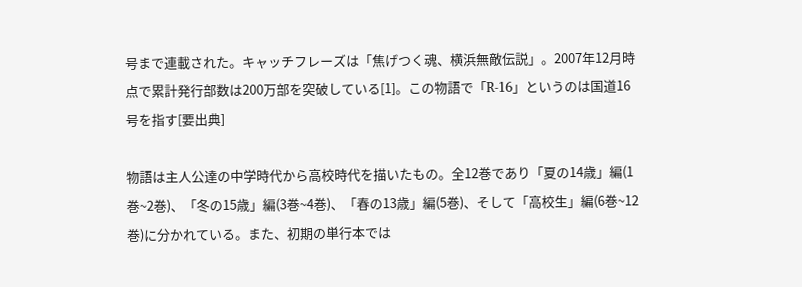号まで連載された。キャッチフレーズは「焦げつく魂、横浜無敵伝説」。2007年12月時点で累計発行部数は200万部を突破している[1]。この物語で「R-16」というのは国道16号を指す[要出典]

物語は主人公達の中学時代から高校時代を描いたもの。全12巻であり「夏の14歳」編(1巻~2巻)、「冬の15歳」編(3巻~4巻)、「春の13歳」編(5巻)、そして「高校生」編(6巻~12巻)に分かれている。また、初期の単行本では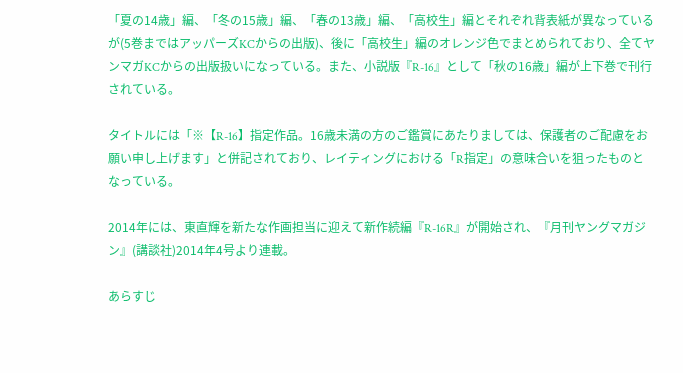「夏の14歳」編、「冬の15歳」編、「春の13歳」編、「高校生」編とそれぞれ背表紙が異なっているが(5巻まではアッパーズKCからの出版)、後に「高校生」編のオレンジ色でまとめられており、全てヤンマガKCからの出版扱いになっている。また、小説版『R-16』として「秋の16歳」編が上下巻で刊行されている。

タイトルには「※【R-16】指定作品。16歳未満の方のご鑑賞にあたりましては、保護者のご配慮をお願い申し上げます」と併記されており、レイティングにおける「R指定」の意味合いを狙ったものとなっている。

2014年には、東直輝を新たな作画担当に迎えて新作続編『R-16R』が開始され、『月刊ヤングマガジン』(講談社)2014年4号より連載。

あらすじ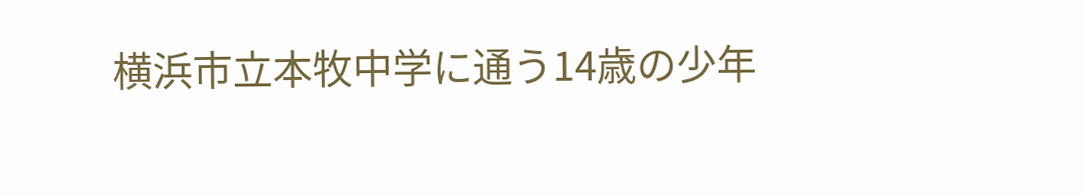横浜市立本牧中学に通う14歳の少年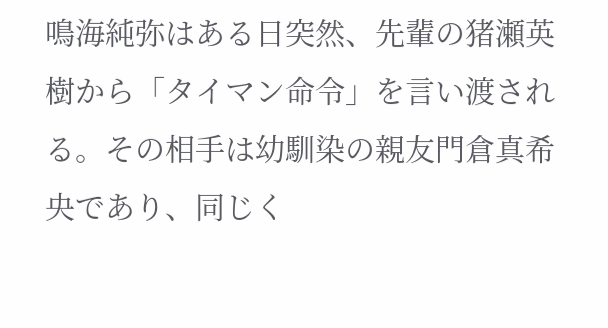鳴海純弥はある日突然、先輩の猪瀬英樹から「タイマン命令」を言い渡される。その相手は幼馴染の親友門倉真希央であり、同じく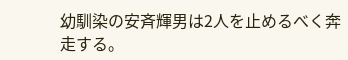幼馴染の安斉輝男は2人を止めるべく奔走する。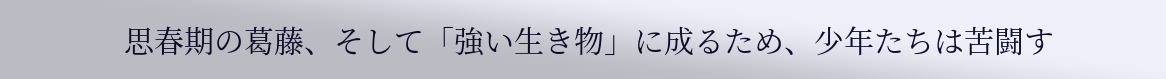思春期の葛藤、そして「強い生き物」に成るため、少年たちは苦闘す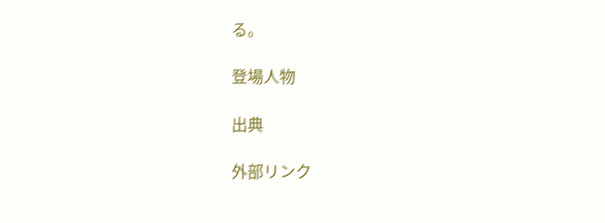る。

登場人物

出典

外部リンク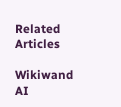Related Articles

Wikiwand AI